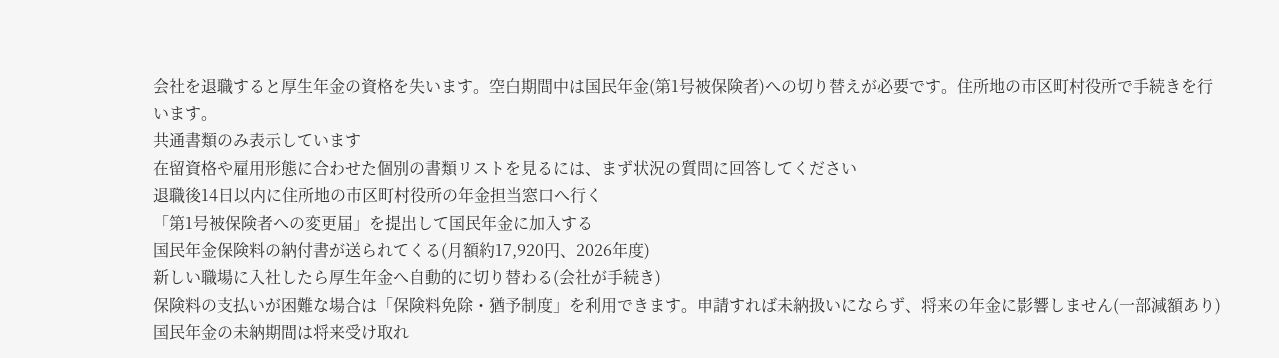会社を退職すると厚生年金の資格を失います。空白期間中は国民年金(第1号被保険者)への切り替えが必要です。住所地の市区町村役所で手続きを行います。
共通書類のみ表示しています
在留資格や雇用形態に合わせた個別の書類リストを見るには、まず状況の質問に回答してください
退職後14日以内に住所地の市区町村役所の年金担当窓口へ行く
「第1号被保険者への変更届」を提出して国民年金に加入する
国民年金保険料の納付書が送られてくる(月額約17,920円、2026年度)
新しい職場に入社したら厚生年金へ自動的に切り替わる(会社が手続き)
保険料の支払いが困難な場合は「保険料免除・猶予制度」を利用できます。申請すれば未納扱いにならず、将来の年金に影響しません(一部減額あり)
国民年金の未納期間は将来受け取れ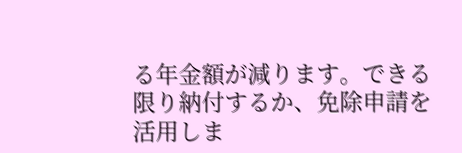る年金額が減ります。できる限り納付するか、免除申請を活用しま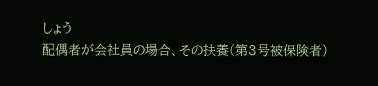しょう
配偶者が会社員の場合、その扶養(第3号被保険者)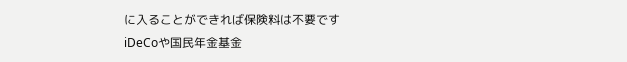に入ることができれば保険料は不要です
iDeCoや国民年金基金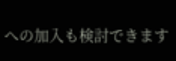への加入も検討できます